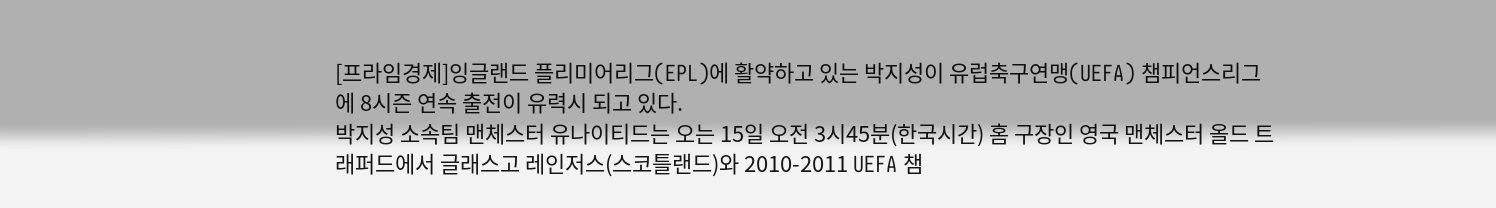[프라임경제]잉글랜드 플리미어리그(EPL)에 활약하고 있는 박지성이 유럽축구연맹(UEFA) 챔피언스리그에 8시즌 연속 출전이 유력시 되고 있다.
박지성 소속팀 맨체스터 유나이티드는 오는 15일 오전 3시45분(한국시간) 홈 구장인 영국 맨체스터 올드 트래퍼드에서 글래스고 레인저스(스코틀랜드)와 2010-2011 UEFA 챔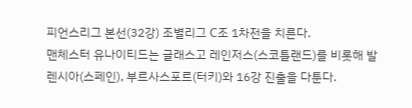피언스리그 본선(32강) 조별리그 C조 1차전을 치른다.
맨체스터 유나이티드는 글래스고 레인저스(스코틀랜드)를 비롯해 발렌시아(스페인), 부르사스포르(터키)와 16강 진출을 다툰다.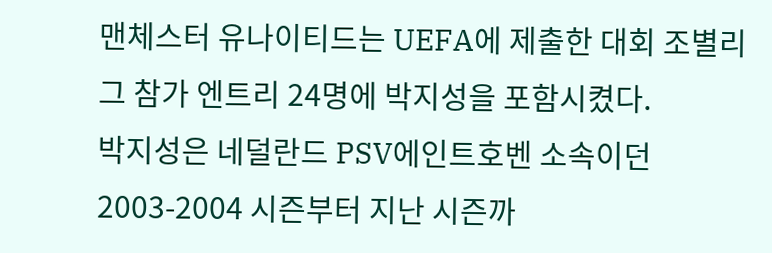맨체스터 유나이티드는 UEFA에 제출한 대회 조별리그 참가 엔트리 24명에 박지성을 포함시켰다.
박지성은 네덜란드 PSV에인트호벤 소속이던 2003-2004 시즌부터 지난 시즌까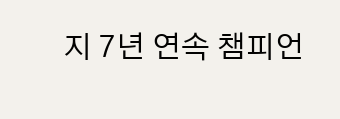지 7년 연속 챔피언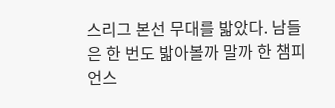스리그 본선 무대를 밟았다. 남들은 한 번도 밟아볼까 말까 한 챔피언스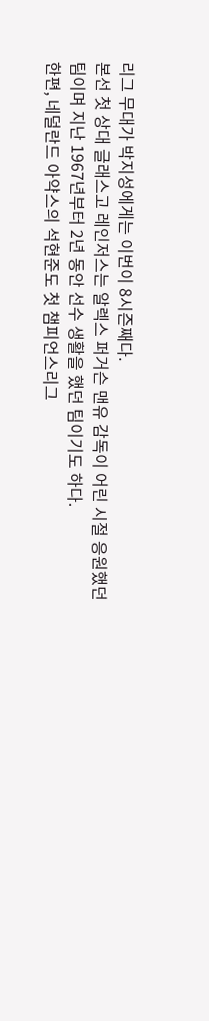리그 무대가 박지성에게는 이번이 8시즌째다.
본선 첫 상대 글래스고 레인저스는 알렉스 퍼거슨 맨유 감독이 어린 시절 응원했던 팀이며 지난 1967년부터 2년 동안 선수 생활을 했던 팀이기도 하다.
한편, 네덜란드 아약스의 석현준도 첫 챔피언스리그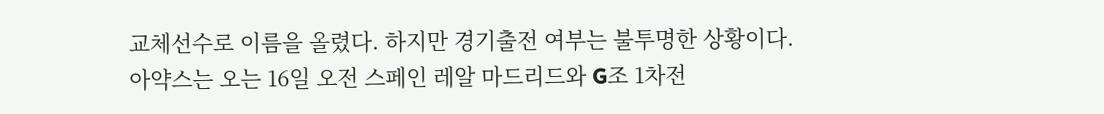교체선수로 이름을 올렸다. 하지만 경기출전 여부는 불투명한 상황이다.
아약스는 오는 16일 오전 스페인 레알 마드리드와 G조 1차전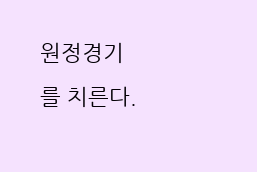원정경기를 치른다.